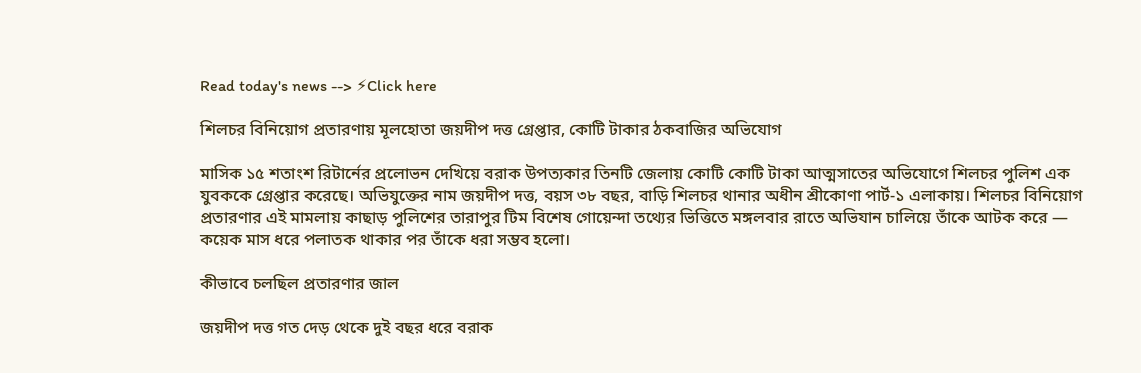Read today's news --> ⚡Click here

শিলচর বিনিয়োগ প্রতারণায় মূলহোতা জয়দীপ দত্ত গ্রেপ্তার, কোটি টাকার ঠকবাজির অভিযোগ

মাসিক ১৫ শতাংশ রিটার্নের প্রলোভন দেখিয়ে বরাক উপত্যকার তিনটি জেলায় কোটি কোটি টাকা আত্মসাতের অভিযোগে শিলচর পুলিশ এক যুবককে গ্রেপ্তার করেছে। অভিযুক্তের নাম জয়দীপ দত্ত, বয়স ৩৮ বছর, বাড়ি শিলচর থানার অধীন শ্রীকোণা পার্ট-১ এলাকায়। শিলচর বিনিয়োগ প্রতারণার এই মামলায় কাছাড় পুলিশের তারাপুর টিম বিশেষ গোয়েন্দা তথ্যের ভিত্তিতে মঙ্গলবার রাতে অভিযান চালিয়ে তাঁকে আটক করে — কয়েক মাস ধরে পলাতক থাকার পর তাঁকে ধরা সম্ভব হলো।

কীভাবে চলছিল প্রতারণার জাল

জয়দীপ দত্ত গত দেড় থেকে দুই বছর ধরে বরাক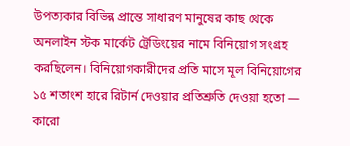উপত্যকার বিভিন্ন প্রান্তে সাধারণ মানুষের কাছ থেকে অনলাইন স্টক মার্কেট ট্রেডিংয়ের নামে বিনিয়োগ সংগ্রহ করছিলেন। বিনিয়োগকারীদের প্রতি মাসে মূল বিনিয়োগের ১৫ শতাংশ হারে রিটার্ন দেওয়ার প্রতিশ্রুতি দেওয়া হতো — কারো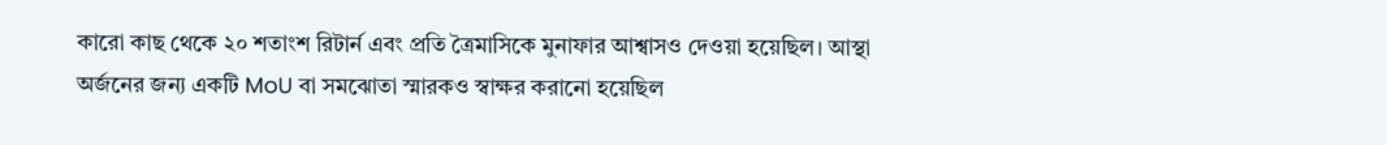কারো কাছ থেকে ২০ শতাংশ রিটার্ন এবং প্রতি ত্রৈমাসিকে মুনাফার আশ্বাসও দেওয়া হয়েছিল। আস্থা অর্জনের জন্য একটি MoU বা সমঝোতা স্মারকও স্বাক্ষর করানো হয়েছিল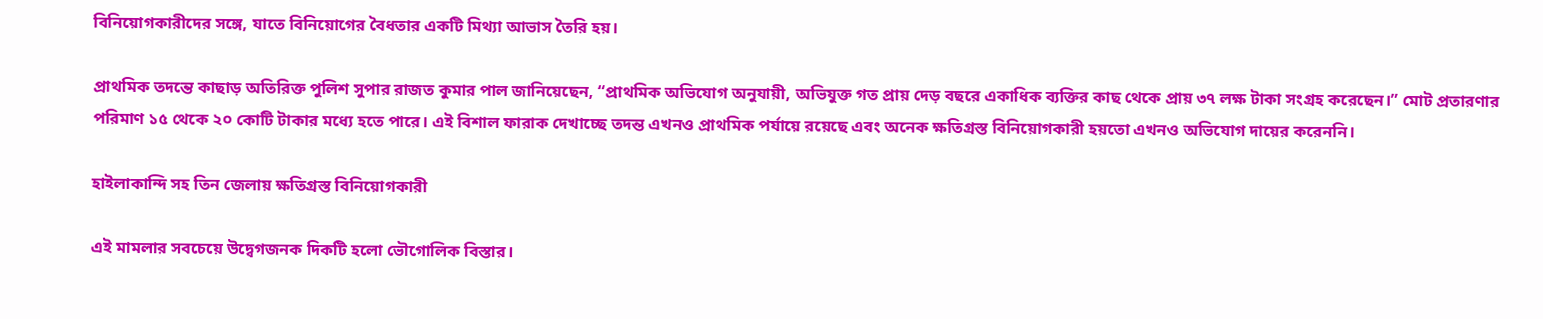বিনিয়োগকারীদের সঙ্গে, যাতে বিনিয়োগের বৈধতার একটি মিথ্যা আভাস তৈরি হয়।

প্রাথমিক তদন্তে কাছাড় অতিরিক্ত পুলিশ সুপার রাজত কুমার পাল জানিয়েছেন, “প্রাথমিক অভিযোগ অনুযায়ী, অভিযুক্ত গত প্রায় দেড় বছরে একাধিক ব্যক্তির কাছ থেকে প্রায় ৩৭ লক্ষ টাকা সংগ্রহ করেছেন।” মোট প্রতারণার পরিমাণ ১৫ থেকে ২০ কোটি টাকার মধ্যে হতে পারে। এই বিশাল ফারাক দেখাচ্ছে তদন্ত এখনও প্রাথমিক পর্যায়ে রয়েছে এবং অনেক ক্ষতিগ্রস্ত বিনিয়োগকারী হয়তো এখনও অভিযোগ দায়ের করেননি।

হাইলাকান্দি সহ তিন জেলায় ক্ষতিগ্রস্ত বিনিয়োগকারী

এই মামলার সবচেয়ে উদ্বেগজনক দিকটি হলো ভৌগোলিক বিস্তার।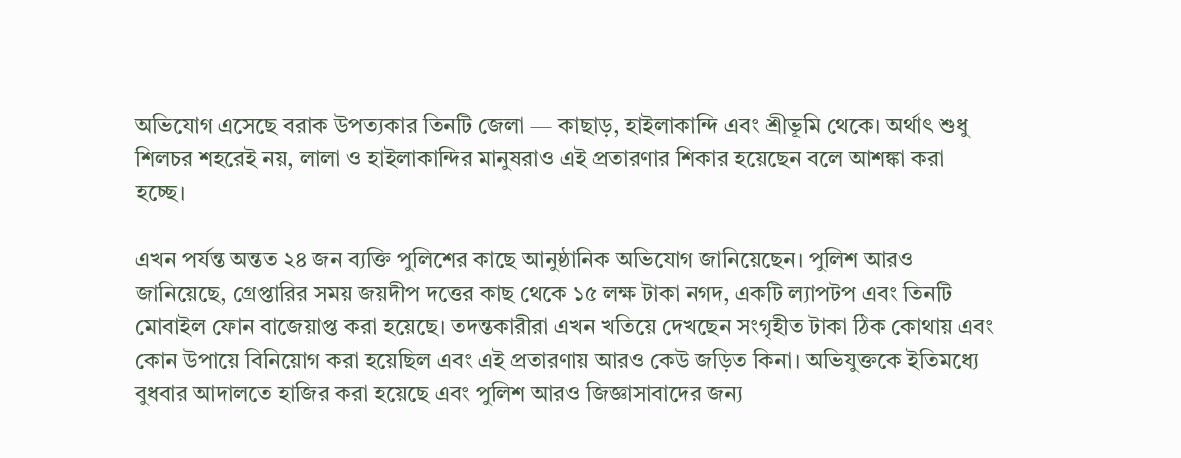অভিযোগ এসেছে বরাক উপত্যকার তিনটি জেলা — কাছাড়, হাইলাকান্দি এবং শ্রীভূমি থেকে। অর্থাৎ শুধু শিলচর শহরেই নয়, লালা ও হাইলাকান্দির মানুষরাও এই প্রতারণার শিকার হয়েছেন বলে আশঙ্কা করা হচ্ছে।

এখন পর্যন্ত অন্তত ২৪ জন ব্যক্তি পুলিশের কাছে আনুষ্ঠানিক অভিযোগ জানিয়েছেন। পুলিশ আরও জানিয়েছে, গ্রেপ্তারির সময় জয়দীপ দত্তের কাছ থেকে ১৫ লক্ষ টাকা নগদ, একটি ল্যাপটপ এবং তিনটি মোবাইল ফোন বাজেয়াপ্ত করা হয়েছে। তদন্তকারীরা এখন খতিয়ে দেখছেন সংগৃহীত টাকা ঠিক কোথায় এবং কোন উপায়ে বিনিয়োগ করা হয়েছিল এবং এই প্রতারণায় আরও কেউ জড়িত কিনা। অভিযুক্তকে ইতিমধ্যে বুধবার আদালতে হাজির করা হয়েছে এবং পুলিশ আরও জিজ্ঞাসাবাদের জন্য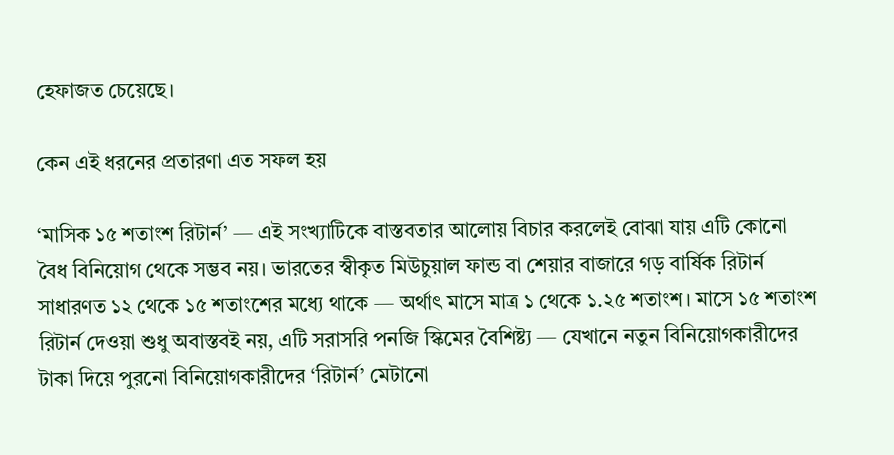হেফাজত চেয়েছে।

কেন এই ধরনের প্রতারণা এত সফল হয়

‘মাসিক ১৫ শতাংশ রিটার্ন’ — এই সংখ্যাটিকে বাস্তবতার আলোয় বিচার করলেই বোঝা যায় এটি কোনো বৈধ বিনিয়োগ থেকে সম্ভব নয়। ভারতের স্বীকৃত মিউচুয়াল ফান্ড বা শেয়ার বাজারে গড় বার্ষিক রিটার্ন সাধারণত ১২ থেকে ১৫ শতাংশের মধ্যে থাকে — অর্থাৎ মাসে মাত্র ১ থেকে ১.২৫ শতাংশ। মাসে ১৫ শতাংশ রিটার্ন দেওয়া শুধু অবাস্তবই নয়, এটি সরাসরি পনজি স্কিমের বৈশিষ্ট্য — যেখানে নতুন বিনিয়োগকারীদের টাকা দিয়ে পুরনো বিনিয়োগকারীদের ‘রিটার্ন’ মেটানো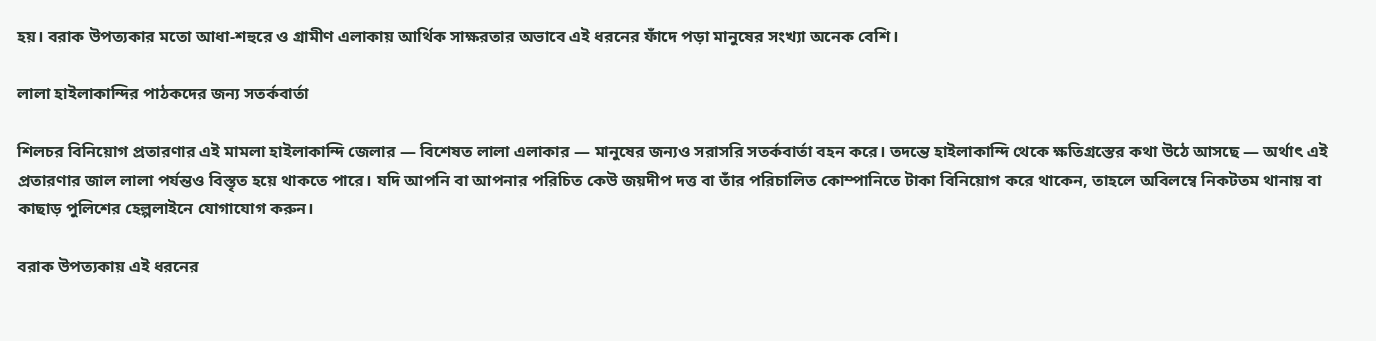হয়। বরাক উপত্যকার মতো আধা-শহুরে ও গ্রামীণ এলাকায় আর্থিক সাক্ষরতার অভাবে এই ধরনের ফাঁদে পড়া মানুষের সংখ্যা অনেক বেশি।

লালা হাইলাকান্দির পাঠকদের জন্য সতর্কবার্তা

শিলচর বিনিয়োগ প্রতারণার এই মামলা হাইলাকান্দি জেলার — বিশেষত লালা এলাকার — মানুষের জন্যও সরাসরি সতর্কবার্তা বহন করে। তদন্তে হাইলাকান্দি থেকে ক্ষতিগ্রস্তের কথা উঠে আসছে — অর্থাৎ এই প্রতারণার জাল লালা পর্যন্তও বিস্তৃত হয়ে থাকতে পারে। যদি আপনি বা আপনার পরিচিত কেউ জয়দীপ দত্ত বা তাঁর পরিচালিত কোম্পানিতে টাকা বিনিয়োগ করে থাকেন, তাহলে অবিলম্বে নিকটতম থানায় বা কাছাড় পুলিশের হেল্পলাইনে যোগাযোগ করুন।

বরাক উপত্যকায় এই ধরনের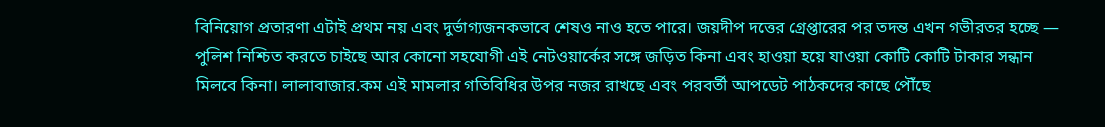বিনিয়োগ প্রতারণা এটাই প্রথম নয় এবং দুর্ভাগ্যজনকভাবে শেষও নাও হতে পারে। জয়দীপ দত্তের গ্রেপ্তারের পর তদন্ত এখন গভীরতর হচ্ছে — পুলিশ নিশ্চিত করতে চাইছে আর কোনো সহযোগী এই নেটওয়ার্কের সঙ্গে জড়িত কিনা এবং হাওয়া হয়ে যাওয়া কোটি কোটি টাকার সন্ধান মিলবে কিনা। লালাবাজার.কম এই মামলার গতিবিধির উপর নজর রাখছে এবং পরবর্তী আপডেট পাঠকদের কাছে পৌঁছে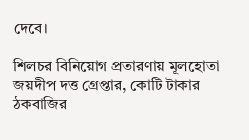দেবে।

শিলচর বিনিয়োগ প্রতারণায় মূলহোতা জয়দীপ দত্ত গ্রেপ্তার, কোটি টাকার ঠকবাজির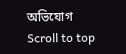অভিযোগ
Scroll to top